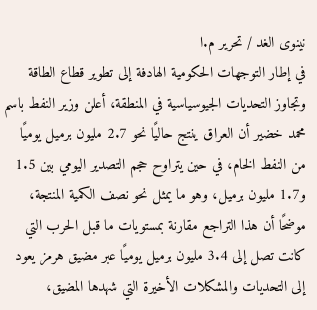نينوى الغد / تحرير م.ا
في إطار التوجهات الحكومية الهادفة إلى تطوير قطاع الطاقة وتجاوز التحديات الجيوسياسية في المنطقة، أعلن وزير النفط باسم محمد خضير أن العراق ينتج حاليًا نحو 2.7 مليون برميل يوميًا من النفط الخام، في حين يتراوح حجم التصدير اليومي بين 1.5 و1.7 مليون برميل، وهو ما يمثل نحو نصف الكمية المنتجة، موضحًا أن هذا التراجع مقارنة بمستويات ما قبل الحرب التي كانت تصل إلى 3.4 مليون برميل يوميًا عبر مضيق هرمز يعود إلى التحديات والمشكلات الأخيرة التي شهدها المضيق،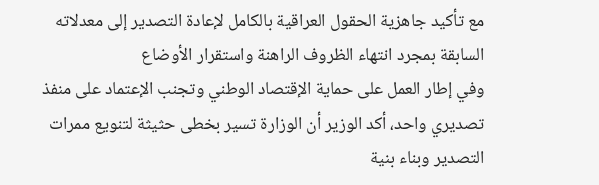مع تأكيد جاهزية الحقول العراقية بالكامل لإعادة التصدير إلى معدلاته السابقة بمجرد انتهاء الظروف الراهنة واستقرار الأوضاع
وفي إطار العمل على حماية الإقتصاد الوطني وتجنب الإعتماد على منفذ تصديري واحد، أكد الوزير أن الوزارة تسير بخطى حثيثة لتنويع ممرات التصدير وبناء بنية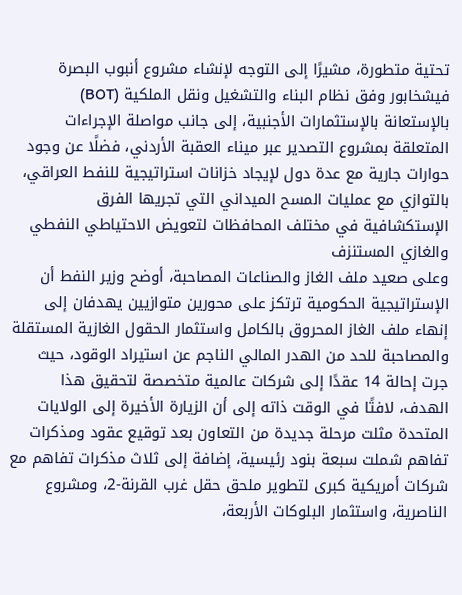تحتية متطورة، مشيرًا إلى التوجه لإنشاء مشروع أنبوب البصرة فيشخابور وفق نظام البناء والتشغيل ونقل الملكية (BOT) بالإستعانة بالإستثمارات الأجنبية، إلى جانب مواصلة الإجراءات المتعلقة بمشروع التصدير عبر ميناء العقبة الأردني، فضلًا عن وجود حوارات جارية مع عدة دول لإيجاد خزانات استراتيجية للنفط العراقي، بالتوازي مع عمليات المسح الميداني التي تجريها الفرق الإستكشافية في مختلف المحافظات لتعويض الاحتياطي النفطي والغازي المستنزف
وعلى صعيد ملف الغاز والصناعات المصاحبة، أوضح وزير النفط أن الإستراتيجية الحكومية ترتكز على محورين متوازيين يهدفان إلى إنهاء ملف الغاز المحروق بالكامل واستثمار الحقول الغازية المستقلة والمصاحبة للحد من الهدر المالي الناجم عن استيراد الوقود، حيث جرت إحالة 14 عقدًا إلى شركات عالمية متخصصة لتحقيق هذا الهدف، لافتًا في الوقت ذاته إلى أن الزيارة الأخيرة إلى الولايات المتحدة مثلت مرحلة جديدة من التعاون بعد توقيع عقود ومذكرات تفاهم شملت سبعة بنود رئيسية، إضافة إلى ثلاث مذكرات تفاهم مع شركات أمريكية كبرى لتطوير ملحق حقل غرب القرنة-2، ومشروع الناصرية، واستثمار البلوكات الأربعة،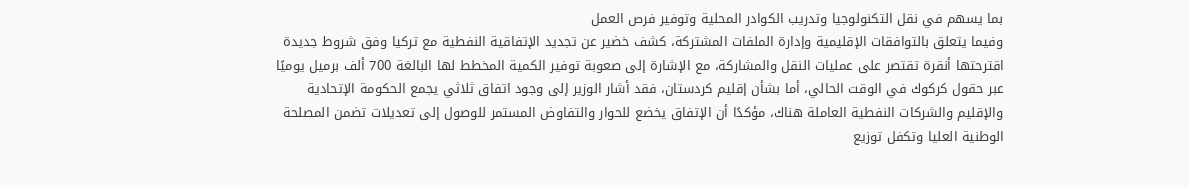بما يسهم في نقل التكنولوجيا وتدريب الكوادر المحلية وتوفير فرص العمل
وفيما يتعلق بالتوافقات الإقليمية وإدارة الملفات المشتركة، كشف خضير عن تجديد الإتفاقية النفطية مع تركيا وفق شروط جديدة اقترحتها أنقرة تقتصر على عمليات النقل والمشاركة، مع الإشارة إلى صعوبة توفير الكمية المخطط لها البالغة 700 ألف برميل يوميًا عبر حقول كركوك في الوقت الحالي، أما بشأن إقليم كردستان، فقد أشار الوزير إلى وجود اتفاق ثلاثي يجمع الحكومة الإتحادية والإقليم والشركات النفطية العاملة هناك، مؤكدًا أن الإتفاق يخضع للحوار والتفاوض المستمر للوصول إلى تعديلات تضمن المصلحة الوطنية العليا وتكفل توزيع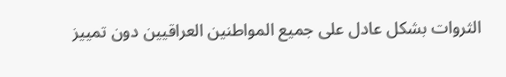الثروات بشكل عادل على جميع المواطنين العراقيين دون تمييز